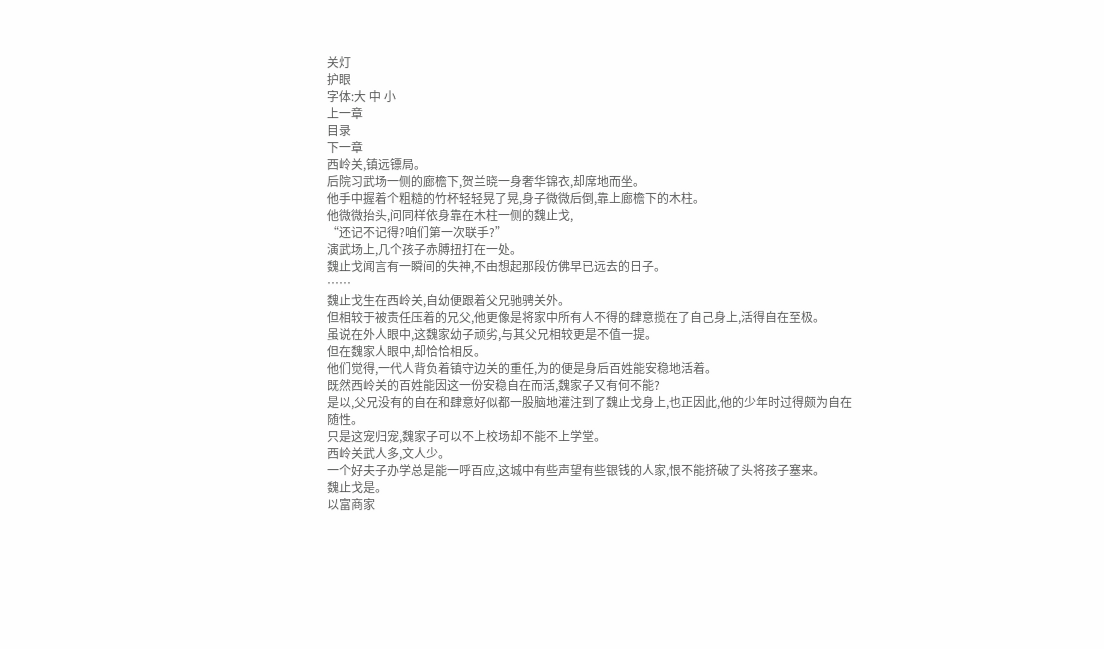关灯
护眼
字体:大 中 小
上一章
目录
下一章
西岭关,镇远镖局。
后院习武场一侧的廊檐下,贺兰晓一身奢华锦衣,却席地而坐。
他手中握着个粗糙的竹杯轻轻晃了晃,身子微微后倒,靠上廊檐下的木柱。
他微微抬头,问同样依身靠在木柱一侧的魏止戈,
“还记不记得?咱们第一次联手?”
演武场上,几个孩子赤膊扭打在一处。
魏止戈闻言有一瞬间的失神,不由想起那段仿佛早已远去的日子。
……
魏止戈生在西岭关,自幼便跟着父兄驰骋关外。
但相较于被责任压着的兄父,他更像是将家中所有人不得的肆意揽在了自己身上,活得自在至极。
虽说在外人眼中,这魏家幼子顽劣,与其父兄相较更是不值一提。
但在魏家人眼中,却恰恰相反。
他们觉得,一代人背负着镇守边关的重任,为的便是身后百姓能安稳地活着。
既然西岭关的百姓能因这一份安稳自在而活,魏家子又有何不能?
是以,父兄没有的自在和肆意好似都一股脑地灌注到了魏止戈身上,也正因此,他的少年时过得颇为自在随性。
只是这宠归宠,魏家子可以不上校场却不能不上学堂。
西岭关武人多,文人少。
一个好夫子办学总是能一呼百应,这城中有些声望有些银钱的人家,恨不能挤破了头将孩子塞来。
魏止戈是。
以富商家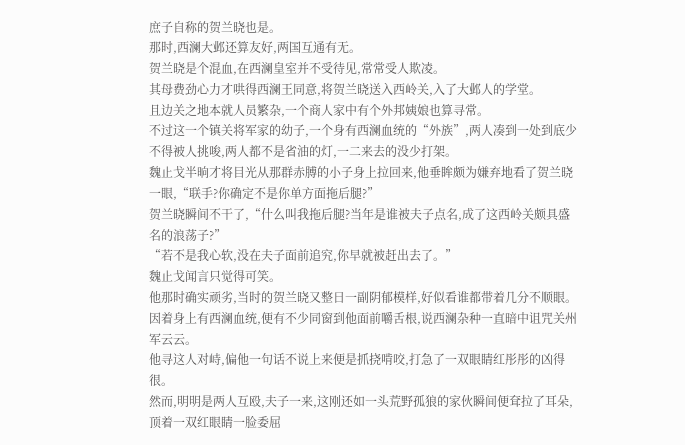庶子自称的贺兰晓也是。
那时,西澜大邺还算友好,两国互通有无。
贺兰晓是个混血,在西澜皇室并不受待见,常常受人欺凌。
其母费劲心力才哄得西澜王同意,将贺兰晓送入西岭关,入了大邺人的学堂。
且边关之地本就人员繁杂,一个商人家中有个外邦姨娘也算寻常。
不过这一个镇关将军家的幼子,一个身有西澜血统的“外族”,两人凑到一处到底少不得被人挑唆,两人都不是省油的灯,一二来去的没少打架。
魏止戈半晌才将目光从那群赤膊的小子身上拉回来,他垂眸颇为嫌弃地看了贺兰晓一眼,“联手?你确定不是你单方面拖后腿?”
贺兰晓瞬间不干了,“什么叫我拖后腿?当年是谁被夫子点名,成了这西岭关颇具盛名的浪荡子?”
“若不是我心软,没在夫子面前追究,你早就被赶出去了。”
魏止戈闻言只觉得可笑。
他那时确实顽劣,当时的贺兰晓又整日一副阴郁模样,好似看谁都带着几分不顺眼。
因着身上有西澜血统,便有不少同窗到他面前嚼舌根,说西澜杂种一直暗中诅咒关州军云云。
他寻这人对峙,偏他一句话不说上来便是抓挠啃咬,打急了一双眼睛红彤彤的凶得很。
然而,明明是两人互殴,夫子一来,这刚还如一头荒野孤狼的家伙瞬间便耷拉了耳朵,顶着一双红眼睛一脸委屈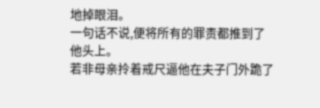地掉眼泪。
一句话不说,便将所有的罪责都推到了他头上。
若非母亲拎着戒尺逼他在夫子门外跪了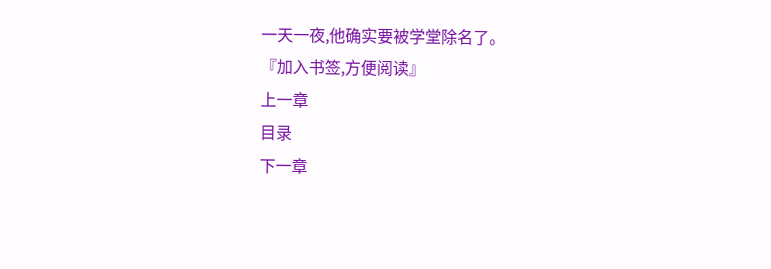一天一夜,他确实要被学堂除名了。
『加入书签,方便阅读』
上一章
目录
下一章